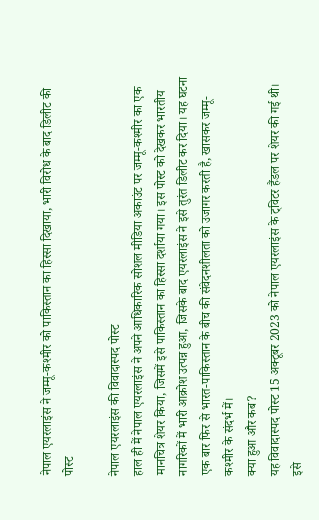नेपाल एयरलाइंस ने जम्मू-कश्मीर को पाकिस्तान का हिस्सा दिखाया, भारी विरोध के बाद डिलीट की पोस्ट

नेपाल एयरलाइंस की विवादास्पद पोस्ट
हाल ही में नेपाल एयरलाइंस ने अपने आधिकारिक सोशल मीडिया अकाउंट पर जम्मू-कश्मीर का एक मानचित्र शेयर किया, जिसमें इसे पाकिस्तान का हिस्सा दर्शाया गया। इस पोस्ट को देखकर भारतीय नागरिकों में भारी आक्रोश उत्पन्न हुआ, जिसके बाद एयरलाइंस ने इसे तुरंत डिलीट कर दिया। यह घटना एक बार फिर से भारत-पाकिस्तान के बीच की संवेदनशीलता को उजागर करती है, खासकर जम्मू-कश्मीर के संदर्भ में।
क्या हुआ और कब?
यह विवादास्पद पोस्ट 15 अक्टूबर 2023 को नेपाल एयरलाइंस के ट्विटर हैंडल पर शेयर की गई थी। इसे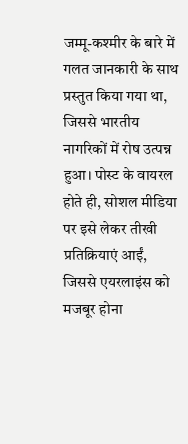जम्मू-कश्मीर के बारे में गलत जानकारी के साथ प्रस्तुत किया गया था, जिससे भारतीय नागरिकों में रोष उत्पन्न हुआ। पोस्ट के वायरल होते ही, सोशल मीडिया पर इसे लेकर तीखी प्रतिक्रियाएं आईं, जिससे एयरलाइंस को मजबूर होना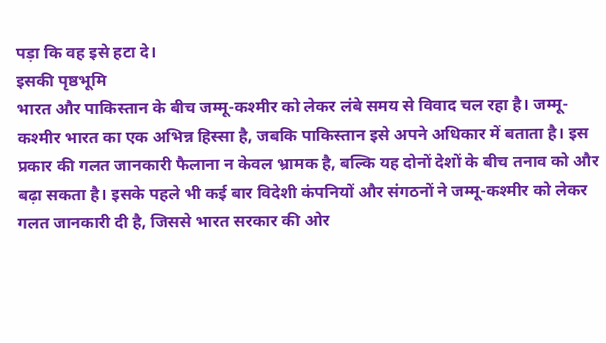पड़ा कि वह इसे हटा दे।
इसकी पृष्ठभूमि
भारत और पाकिस्तान के बीच जम्मू-कश्मीर को लेकर लंबे समय से विवाद चल रहा है। जम्मू-कश्मीर भारत का एक अभिन्न हिस्सा है, जबकि पाकिस्तान इसे अपने अधिकार में बताता है। इस प्रकार की गलत जानकारी फैलाना न केवल भ्रामक है, बल्कि यह दोनों देशों के बीच तनाव को और बढ़ा सकता है। इसके पहले भी कई बार विदेशी कंपनियों और संगठनों ने जम्मू-कश्मीर को लेकर गलत जानकारी दी है, जिससे भारत सरकार की ओर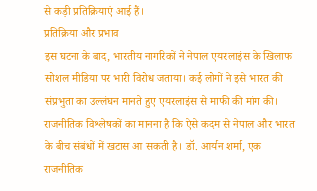से कड़ी प्रतिक्रियाएं आई हैं।
प्रतिक्रिया और प्रभाव
इस घटना के बाद, भारतीय नागरिकों ने नेपाल एयरलाइंस के खिलाफ सोशल मीडिया पर भारी विरोध जताया। कई लोगों ने इसे भारत की संप्रभुता का उल्लंघन मानते हुए एयरलाइंस से माफी की मांग की। राजनीतिक विश्लेषकों का मानना है कि ऐसे कदम से नेपाल और भारत के बीच संबंधों में खटास आ सकती है। डॉ. आर्यन शर्मा, एक राजनीतिक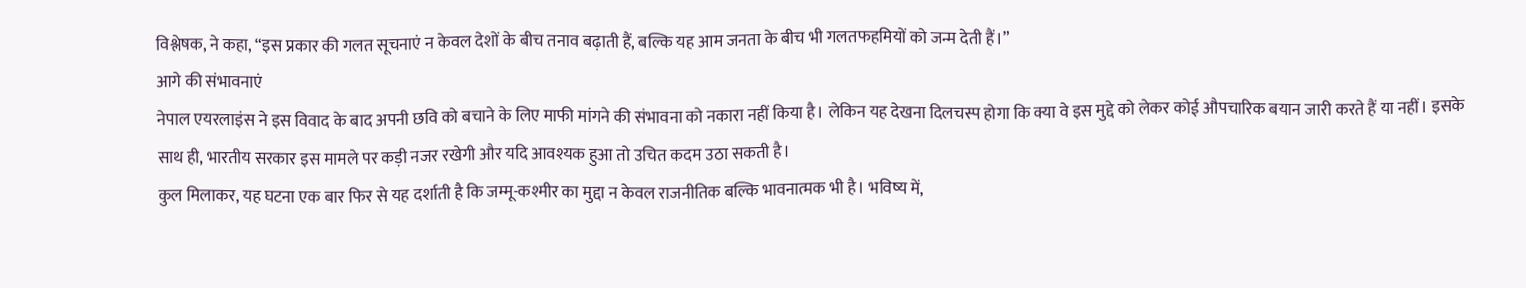विश्लेषक, ने कहा, “इस प्रकार की गलत सूचनाएं न केवल देशों के बीच तनाव बढ़ाती हैं, बल्कि यह आम जनता के बीच भी गलतफहमियों को जन्म देती हैं।”
आगे की संभावनाएं
नेपाल एयरलाइंस ने इस विवाद के बाद अपनी छवि को बचाने के लिए माफी मांगने की संभावना को नकारा नहीं किया है। लेकिन यह देखना दिलचस्प होगा कि क्या वे इस मुद्दे को लेकर कोई औपचारिक बयान जारी करते हैं या नहीं। इसके साथ ही, भारतीय सरकार इस मामले पर कड़ी नजर रखेगी और यदि आवश्यक हुआ तो उचित कदम उठा सकती है।
कुल मिलाकर, यह घटना एक बार फिर से यह दर्शाती है कि जम्मू-कश्मीर का मुद्दा न केवल राजनीतिक बल्कि भावनात्मक भी है। भविष्य में,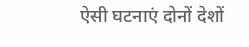ऐसी घटनाएं दोनों देशों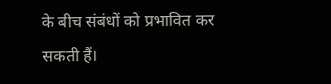के बीच संबंधों को प्रभावित कर सकती हैं।